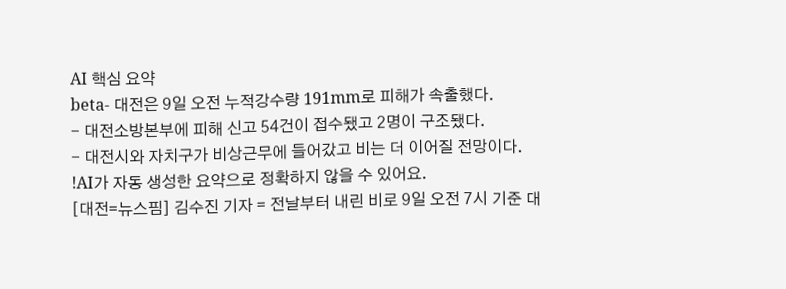AI 핵심 요약
beta- 대전은 9일 오전 누적강수량 191mm로 피해가 속출했다.
- 대전소방본부에 피해 신고 54건이 접수됐고 2명이 구조됐다.
- 대전시와 자치구가 비상근무에 들어갔고 비는 더 이어질 전망이다.
!AI가 자동 생성한 요약으로 정확하지 않을 수 있어요.
[대전=뉴스핌] 김수진 기자 = 전날부터 내린 비로 9일 오전 7시 기준 대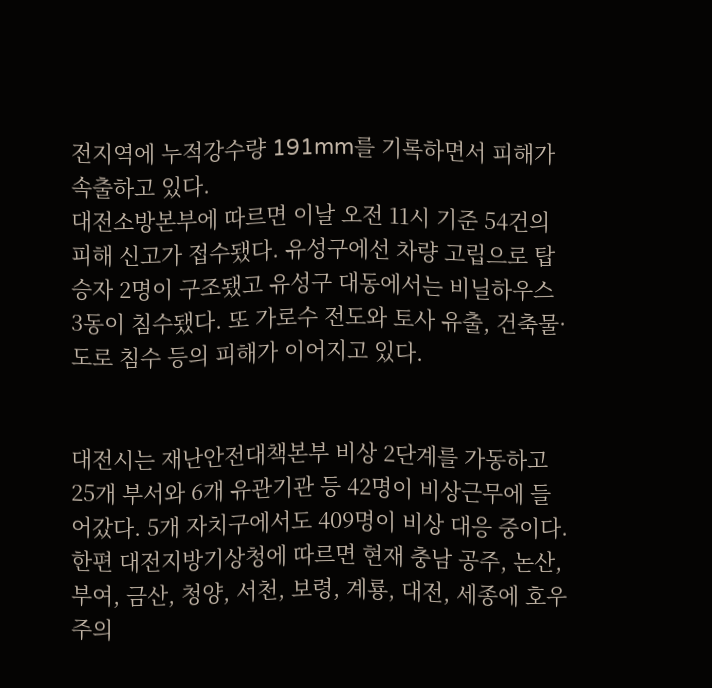전지역에 누적강수량 191mm를 기록하면서 피해가 속출하고 있다.
대전소방본부에 따르면 이날 오전 11시 기준 54건의 피해 신고가 접수됐다. 유성구에선 차량 고립으로 탑승자 2명이 구조됐고 유성구 대동에서는 비닐하우스 3동이 침수됐다. 또 가로수 전도와 토사 유출, 건축물·도로 침수 등의 피해가 이어지고 있다.


대전시는 재난안전대책본부 비상 2단계를 가동하고 25개 부서와 6개 유관기관 등 42명이 비상근무에 들어갔다. 5개 자치구에서도 409명이 비상 대응 중이다.
한편 대전지방기상청에 따르면 현재 충남 공주, 논산, 부여, 금산, 청양, 서천, 보령, 계룡, 대전, 세종에 호우주의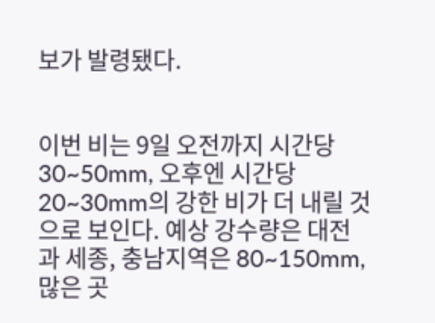보가 발령됐다.


이번 비는 9일 오전까지 시간당 30~50mm, 오후엔 시간당 20~30mm의 강한 비가 더 내릴 것으로 보인다. 예상 강수량은 대전과 세종, 충남지역은 80~150mm, 많은 곳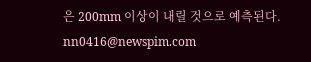은 200mm 이상이 내릴 것으로 예측된다.
nn0416@newspim.com